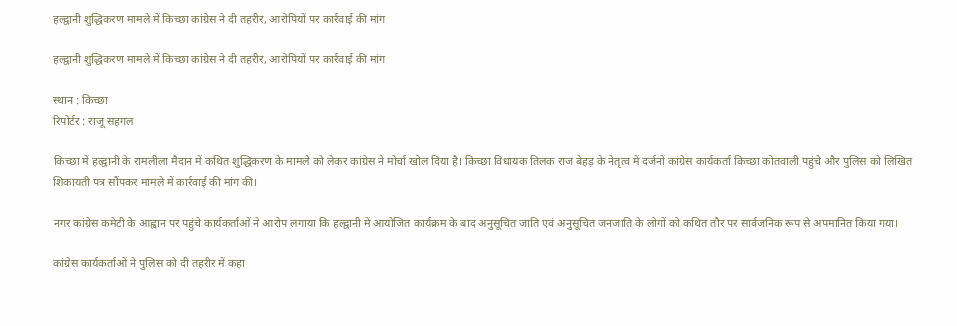हल्द्वानी शुद्धिकरण मामले में किच्छा कांग्रेस ने दी तहरीर, आरोपियों पर कार्रवाई की मांग

हल्द्वानी शुद्धिकरण मामले में किच्छा कांग्रेस ने दी तहरीर, आरोपियों पर कार्रवाई की मांग

स्थान : किच्छा
रिपोर्टर : राजू सहगल

किच्छा में हल्द्वानी के रामलीला मैदान में कथित शुद्धिकरण के मामले को लेकर कांग्रेस ने मोर्चा खोल दिया है। किच्छा विधायक तिलक राज बेहड़ के नेतृत्व में दर्जनों कांग्रेस कार्यकर्ता किच्छा कोतवाली पहुंचे और पुलिस को लिखित शिकायती पत्र सौंपकर मामले में कार्रवाई की मांग की।

नगर कांग्रेस कमेटी के आह्वान पर पहुंचे कार्यकर्ताओं ने आरोप लगाया कि हल्द्वानी में आयोजित कार्यक्रम के बाद अनुसूचित जाति एवं अनुसूचित जनजाति के लोगों को कथित तौर पर सार्वजनिक रूप से अपमानित किया गया।

कांग्रेस कार्यकर्ताओं ने पुलिस को दी तहरीर में कहा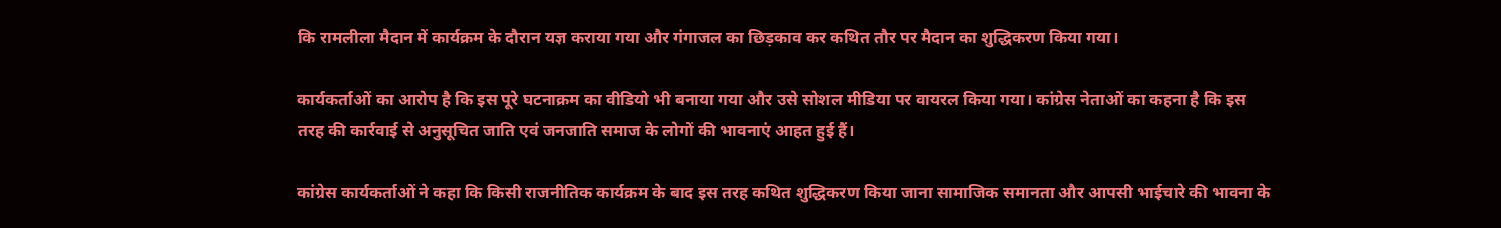कि रामलीला मैदान में कार्यक्रम के दौरान यज्ञ कराया गया और गंगाजल का छिड़काव कर कथित तौर पर मैदान का शुद्धिकरण किया गया।

कार्यकर्ताओं का आरोप है कि इस पूरे घटनाक्रम का वीडियो भी बनाया गया और उसे सोशल मीडिया पर वायरल किया गया। कांग्रेस नेताओं का कहना है कि इस तरह की कार्रवाई से अनुसूचित जाति एवं जनजाति समाज के लोगों की भावनाएं आहत हुई हैं।

कांग्रेस कार्यकर्ताओं ने कहा कि किसी राजनीतिक कार्यक्रम के बाद इस तरह कथित शुद्धिकरण किया जाना सामाजिक समानता और आपसी भाईचारे की भावना के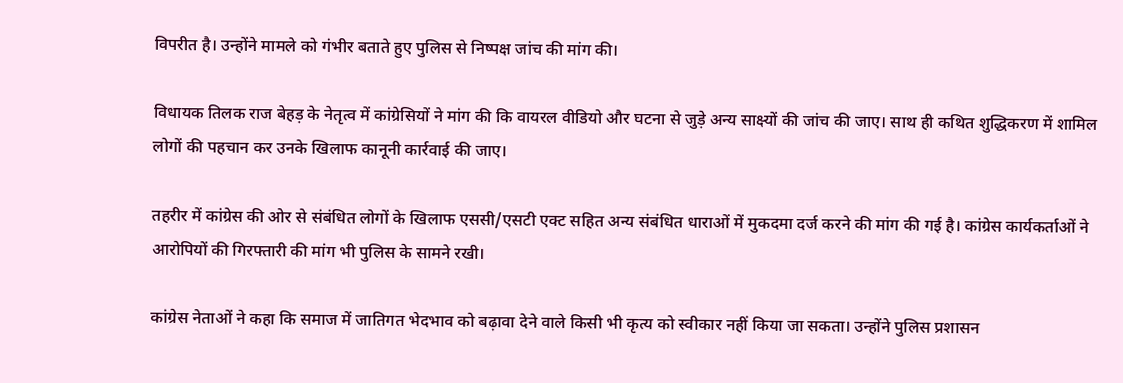विपरीत है। उन्होंने मामले को गंभीर बताते हुए पुलिस से निष्पक्ष जांच की मांग की।

विधायक तिलक राज बेहड़ के नेतृत्व में कांग्रेसियों ने मांग की कि वायरल वीडियो और घटना से जुड़े अन्य साक्ष्यों की जांच की जाए। साथ ही कथित शुद्धिकरण में शामिल लोगों की पहचान कर उनके खिलाफ कानूनी कार्रवाई की जाए।

तहरीर में कांग्रेस की ओर से संबंधित लोगों के खिलाफ एससी/एसटी एक्ट सहित अन्य संबंधित धाराओं में मुकदमा दर्ज करने की मांग की गई है। कांग्रेस कार्यकर्ताओं ने आरोपियों की गिरफ्तारी की मांग भी पुलिस के सामने रखी।

कांग्रेस नेताओं ने कहा कि समाज में जातिगत भेदभाव को बढ़ावा देने वाले किसी भी कृत्य को स्वीकार नहीं किया जा सकता। उन्होंने पुलिस प्रशासन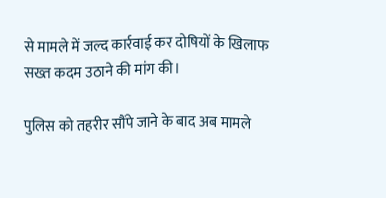से मामले में जल्द कार्रवाई कर दोषियों के खिलाफ सख्त कदम उठाने की मांग की।

पुलिस को तहरीर सौंपे जाने के बाद अब मामले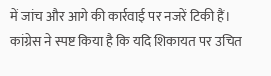में जांच और आगे की कार्रवाई पर नजरें टिकी हैं। कांग्रेस ने स्पष्ट किया है कि यदि शिकायत पर उचित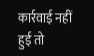कार्रवाई नहीं हुई तो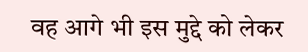वह आगे भी इस मुद्दे को लेकर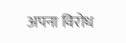अपना विरोध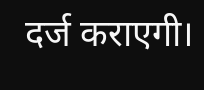दर्ज कराएगी।